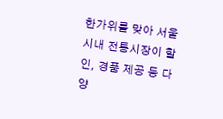한가위를 맞아 서울 시내 전통시장이 할인, 경품 제공 등 다양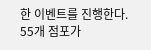한 이벤트를 진행한다. 55개 점포가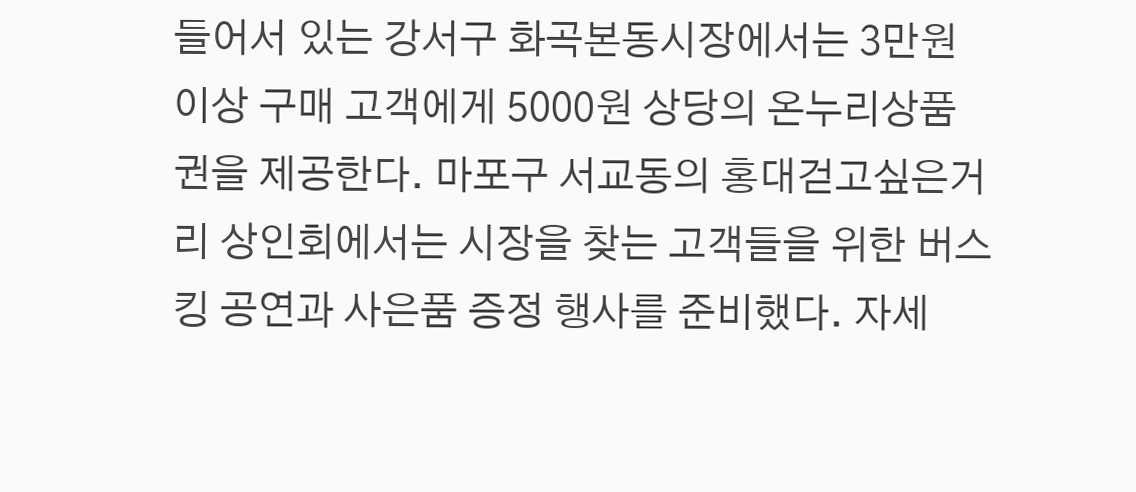들어서 있는 강서구 화곡본동시장에서는 3만원 이상 구매 고객에게 5000원 상당의 온누리상품권을 제공한다. 마포구 서교동의 홍대걷고싶은거리 상인회에서는 시장을 찾는 고객들을 위한 버스킹 공연과 사은품 증정 행사를 준비했다. 자세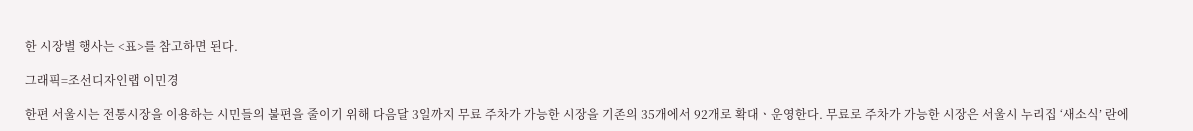한 시장별 행사는 <표>를 참고하면 된다.

그래픽=조선디자인랩 이민경

한편 서울시는 전통시장을 이용하는 시민들의 불편을 줄이기 위해 다음달 3일까지 무료 주차가 가능한 시장을 기존의 35개에서 92개로 확대ㆍ운영한다. 무료로 주차가 가능한 시장은 서울시 누리집 ‘새소식’ 란에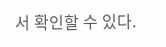서 확인할 수 있다.